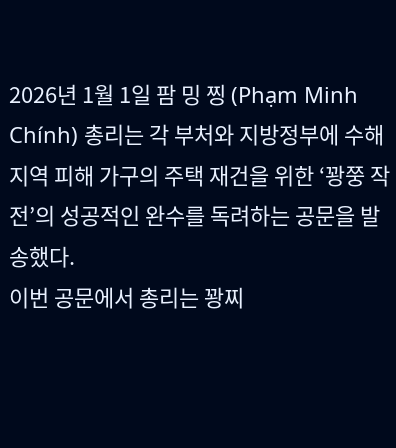2026년 1월 1일 팜 밍 찡 (Phạm Minh Chính) 총리는 각 부처와 지방정부에 수해 지역 피해 가구의 주택 재건을 위한 ‘꽝쭝 작전’의 성공적인 완수를 독려하는 공문을 발송했다.
이번 공문에서 총리는 꽝찌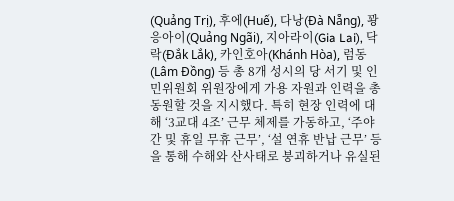(Quảng Trị), 후에(Huế), 다낭(Đà Nẵng), 꽝응아이(Quảng Ngãi), 지아라이(Gia Lai), 닥락(Đắk Lắk), 카인호아(Khánh Hòa), 럼동(Lâm Đồng) 등 총 8개 성시의 당 서기 및 인민위원회 위원장에게 가용 자원과 인력을 총동원할 것을 지시했다. 특히 현장 인력에 대해 ‘3교대 4조’ 근무 체제를 가동하고, ‘주야간 및 휴일 무휴 근무’, ‘설 연휴 반납 근무’ 등을 통해 수해와 산사태로 붕괴하거나 유실된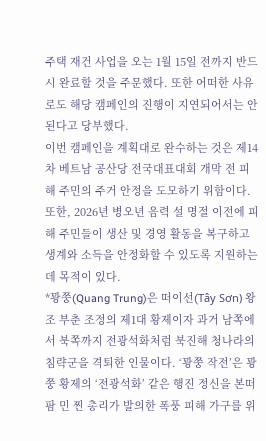주택 재건 사업을 오는 1월 15일 전까지 반드시 완료할 것을 주문했다. 또한 어떠한 사유로도 해당 캠페인의 진행이 지연되어서는 안 된다고 당부했다.
이번 캠페인을 계획대로 완수하는 것은 제14차 베트남 공산당 전국대표대회 개막 전 피해 주민의 주거 안정을 도모하기 위함이다. 또한, 2026년 병오년 음력 설 명절 이전에 피해 주민들이 생산 및 경영 활동을 복구하고 생계와 소득을 안정화할 수 있도록 지원하는 데 목적이 있다.
*꽝쭝(Quang Trung)은 떠이선(Tây Sơn) 왕조 부춘 조정의 제1대 황제이자 과거 남쪽에서 북쪽까지 전광석화처럼 북진해 청나라의 침략군을 격퇴한 인물이다. ‘꽝쭝 작전’은 꽝쭝 황제의 ‘전광석화’ 같은 행진 정신을 본떠 팜 민 찐 총리가 발의한 폭풍 피해 가구를 위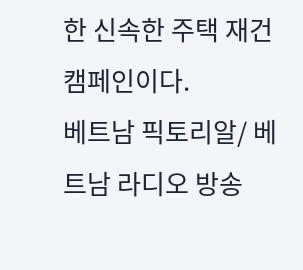한 신속한 주택 재건 캠페인이다.
베트남 픽토리알/ 베트남 라디오 방송